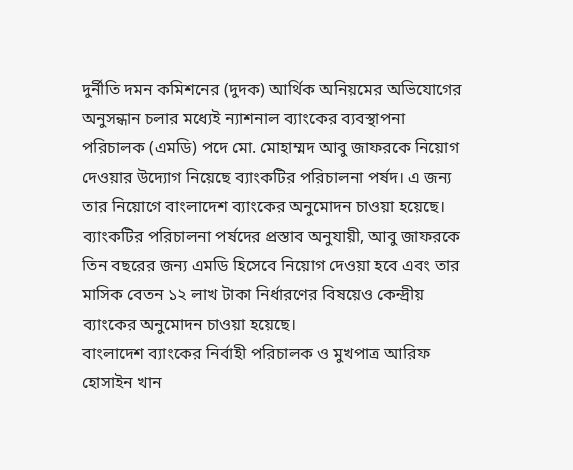দুর্নীতি দমন কমিশনের (দুদক) আর্থিক অনিয়মের অভিযোগের অনুসন্ধান চলার মধ্যেই ন্যাশনাল ব্যাংকের ব্যবস্থাপনা পরিচালক (এমডি) পদে মো. মোহাম্মদ আবু জাফরকে নিয়োগ দেওয়ার উদ্যোগ নিয়েছে ব্যাংকটির পরিচালনা পর্ষদ। এ জন্য তার নিয়োগে বাংলাদেশ ব্যাংকের অনুমোদন চাওয়া হয়েছে।
ব্যাংকটির পরিচালনা পর্ষদের প্রস্তাব অনুযায়ী, আবু জাফরকে তিন বছরের জন্য এমডি হিসেবে নিয়োগ দেওয়া হবে এবং তার মাসিক বেতন ১২ লাখ টাকা নির্ধারণের বিষয়েও কেন্দ্রীয় ব্যাংকের অনুমোদন চাওয়া হয়েছে।
বাংলাদেশ ব্যাংকের নির্বাহী পরিচালক ও মুখপাত্র আরিফ হোসাইন খান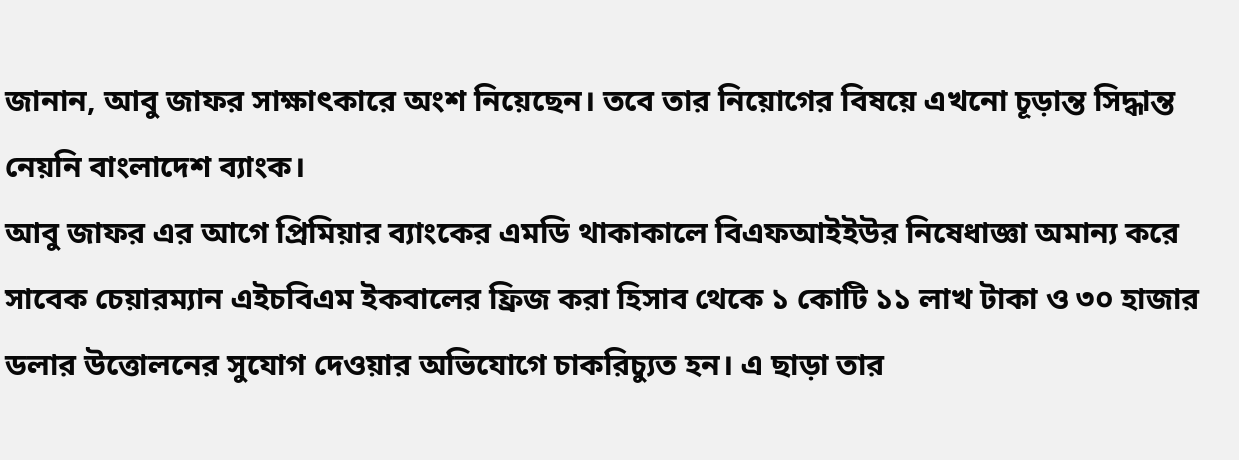জানান, আবু জাফর সাক্ষাৎকারে অংশ নিয়েছেন। তবে তার নিয়োগের বিষয়ে এখনো চূড়ান্ত সিদ্ধান্ত নেয়নি বাংলাদেশ ব্যাংক।
আবু জাফর এর আগে প্রিমিয়ার ব্যাংকের এমডি থাকাকালে বিএফআইইউর নিষেধাজ্ঞা অমান্য করে সাবেক চেয়ারম্যান এইচবিএম ইকবালের ফ্রিজ করা হিসাব থেকে ১ কোটি ১১ লাখ টাকা ও ৩০ হাজার ডলার উত্তোলনের সুযোগ দেওয়ার অভিযোগে চাকরিচ্যুত হন। এ ছাড়া তার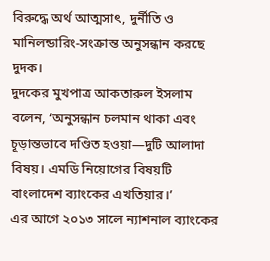বিরুদ্ধে অর্থ আত্মসাৎ, দুর্নীতি ও মানিলন্ডারিং-সংক্রান্ত অনুসন্ধান করছে দুদক।
দুদকের মুখপাত্র আকতারুল ইসলাম বলেন, ‘অনুসন্ধান চলমান থাকা এবং চূড়ান্তভাবে দণ্ডিত হওয়া—দুটি আলাদা বিষয়। এমডি নিয়োগের বিষয়টি বাংলাদেশ ব্যাংকের এখতিয়ার।’
এর আগে ২০১৩ সালে ন্যাশনাল ব্যাংকের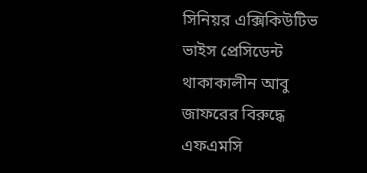সিনিয়র এক্সিকিউটিভ ভাইস প্রেসিডেন্ট থাকাকালীন আবু জাফরের বিরুদ্ধে এফএমসি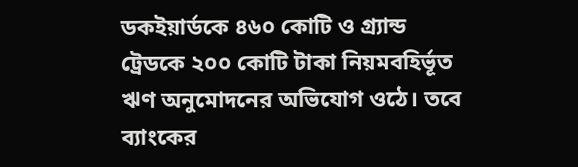ডকইয়ার্ডকে ৪৬০ কোটি ও গ্র্যান্ড ট্রেডকে ২০০ কোটি টাকা নিয়মবহির্ভূত ঋণ অনুমোদনের অভিযোগ ওঠে। তবে ব্যাংকের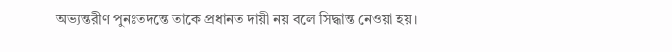অভ্যন্তরীণ পুনঃতদন্তে তাকে প্রধানত দায়ী নয় বলে সিদ্ধান্ত নেওয়া হয়।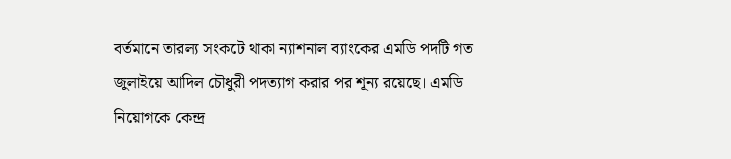বর্তমানে তারল্য সংকটে থাকা ন্যাশনাল ব্যাংকের এমডি পদটি গত জুলাইয়ে আদিল চৌধুরী পদত্যাগ করার পর শূন্য রয়েছে। এমডি নিয়োগকে কেন্দ্র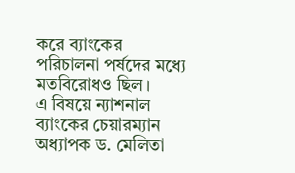করে ব্যাংকের পরিচালনা পর্ষদের মধ্যে মতবিরোধও ছিল।
এ বিষয়ে ন্যাশনাল ব্যাংকের চেয়ারম্যান অধ্যাপক ড. মেলিতা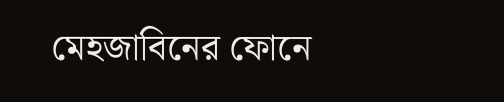মেহজাবিনের ফোনে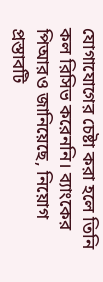যোগাযোগের চেষ্টা করা হলে তিনি কল রিসিভ করেননি। ব্যাংকের পিআরও জানিয়েছে, নিয়োগ প্রস্তাবটি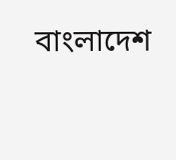বাংলাদেশ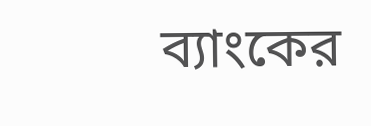ব্যাংকের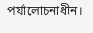পর্যালোচনাধীন।